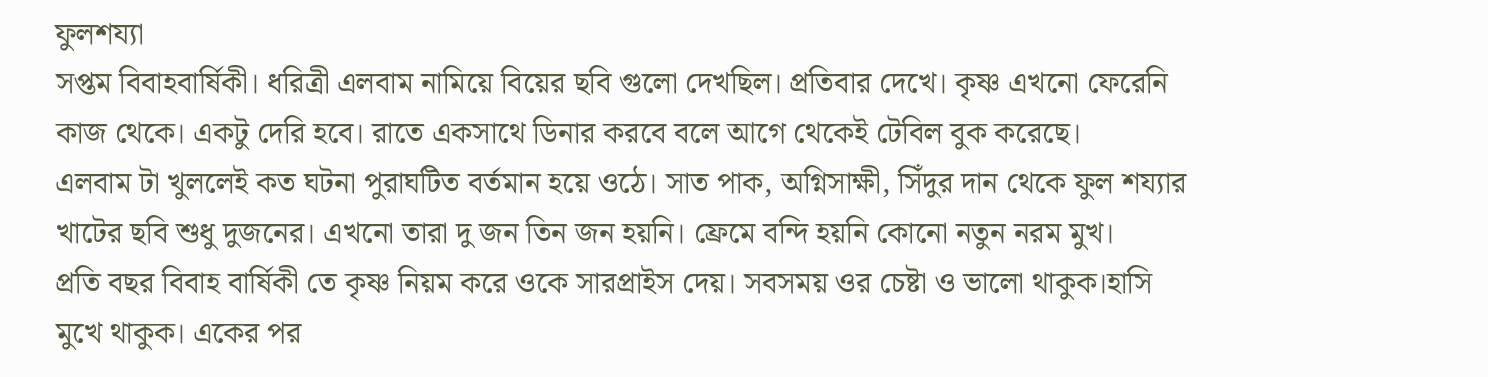ফুলশয্যা
সপ্তম বিবাহবার্ষিকী। ধরিত্রী এলবাম নামিয়ে বিয়ের ছবি গুলো দেখছিল। প্রতিবার দেখে। কৃষ্ণ এখনো ফেরেনি কাজ থেকে। একটু দেরি হবে। রাতে একসাথে ডিনার করবে বলে আগে থেকেই টেবিল বুক করেছে।
এলবাম টা খুললেই কত ঘটনা পুরাঘটিত বর্তমান হয়ে ওঠে। সাত পাক, অগ্নিসাক্ষী, সিঁদুর দান থেকে ফুল শয্যার খাটের ছবি শুধু দুজনের। এখনো তারা দু জন তিন জন হয়নি। ফ্রেমে বন্দি হয়নি কোনো নতুন নরম মুখ।
প্রতি বছর বিবাহ বার্ষিকী তে কৃষ্ণ নিয়ম করে ওকে সারপ্রাইস দেয়। সবসময় ওর চেষ্টা ও ভালো থাকুক।হাসি মুখে থাকুক। একের পর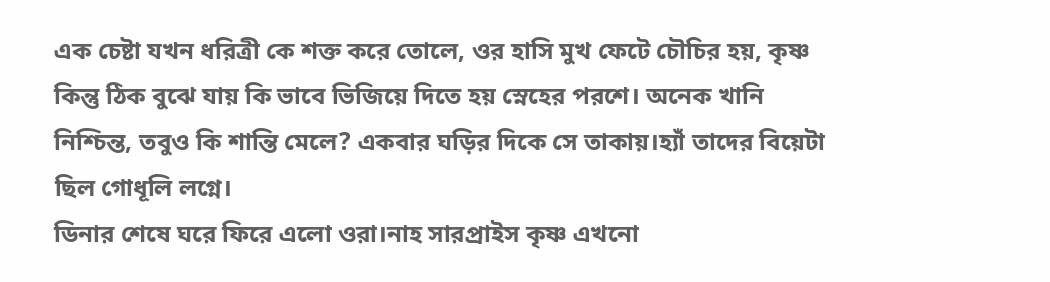এক চেষ্টা যখন ধরিত্রী কে শক্ত করে তোলে, ওর হাসি মুখ ফেটে চৌচির হয়, কৃষ্ণ কিন্তু ঠিক বুঝে যায় কি ভাবে ভিজিয়ে দিতে হয় স্নেহের পরশে। অনেক খানি নিশ্চিন্ত, তবুও কি শান্তি মেলে? একবার ঘড়ির দিকে সে তাকায়।হ্যাঁ তাদের বিয়েটা ছিল গোধূলি লগ্নে।
ডিনার শেষে ঘরে ফিরে এলো ওরা।নাহ সারপ্রাইস কৃষ্ণ এখনো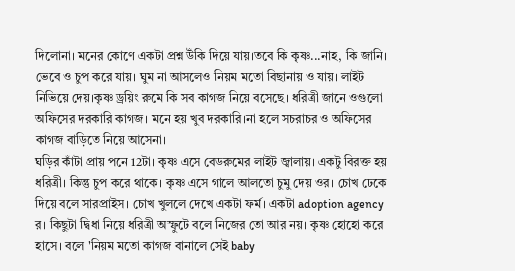দিলোনা। মনের কোণে একটা প্রশ্ন উঁকি দিয়ে যায়।তবে কি কৃষ্ণ...নাহ, কি জানি। ভেবে ও চুপ করে যায়। ঘুম না আসলেও নিয়ম মতো বিছানায় ও যায়। লাইট নিভিয়ে দেয়।কৃষ্ণ ড্রয়িং রুমে কি সব কাগজ নিয়ে বসেছে। ধরিত্রী জানে ওগুলো অফিসের দরকারি কাগজ। মনে হয় খুব দরকারি।না হলে সচরাচর ও অফিসের কাগজ বাড়িতে নিয়ে আসেনা।
ঘড়ির কাঁটা প্রায় পনে 12টা। কৃষ্ণ এসে বেডরুমের লাইট জ্বালায়। একটু বিরক্ত হয় ধরিত্রী। কিন্তু চুপ করে থাকে। কৃষ্ণ এসে গালে আলতো চুমু দেয় ওর। চোখ ঢেকে দিয়ে বলে সারপ্রাইস। চোখ খুললে দেখে একটা ফর্ম। একটা adoption agency র। কিছুটা দ্বিধা নিয়ে ধরিত্রী অস্ফুটে বলে নিজের তো আর নয়। কৃষ্ণ হোহো করে হাসে। বলে 'নিয়ম মতো কাগজ বানালে সেই baby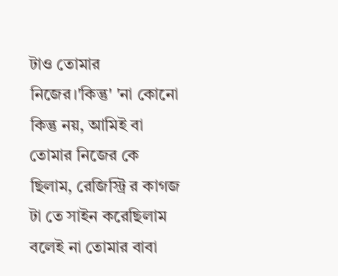টাও তোমার নিজের।'কিন্তু' 'না কোনো কিন্তু নয়, আমিই বা তোমার নিজের কে ছিলাম, রেজিস্ট্রি র কাগজ টা তে সাইন করেছিলাম বলেই না তোমার বাবা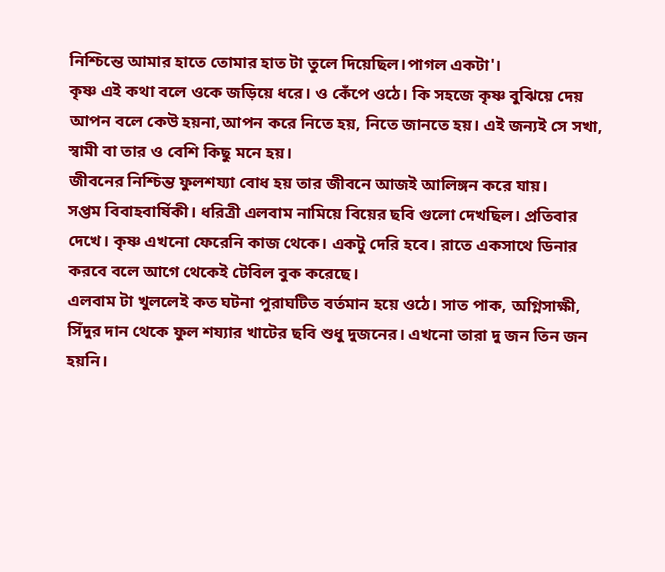নিশ্চিন্তে আমার হাতে তোমার হাত টা তুলে দিয়েছিল।পাগল একটা'।
কৃষ্ণ এই কথা বলে ওকে জড়িয়ে ধরে। ও কেঁপে ওঠে। কি সহজে কৃষ্ণ বুঝিয়ে দেয় আপন বলে কেউ হয়না,আপন করে নিতে হয়, নিতে জানতে হয়। এই জন্যই সে সখা, স্বামী বা তার ও বেশি কিছু মনে হয়।
জীবনের নিশ্চিন্ত ফুলশয্যা বোধ হয় তার জীবনে আজই আলিঙ্গন করে যায়।
সপ্তম বিবাহবার্ষিকী। ধরিত্রী এলবাম নামিয়ে বিয়ের ছবি গুলো দেখছিল। প্রতিবার দেখে। কৃষ্ণ এখনো ফেরেনি কাজ থেকে। একটু দেরি হবে। রাতে একসাথে ডিনার করবে বলে আগে থেকেই টেবিল বুক করেছে।
এলবাম টা খুললেই কত ঘটনা পুরাঘটিত বর্তমান হয়ে ওঠে। সাত পাক, অগ্নিসাক্ষী, সিঁদুর দান থেকে ফুল শয্যার খাটের ছবি শুধু দুজনের। এখনো তারা দু জন তিন জন হয়নি।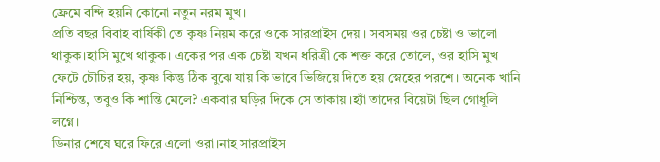ফ্রেমে বন্দি হয়নি কোনো নতুন নরম মুখ।
প্রতি বছর বিবাহ বার্ষিকী তে কৃষ্ণ নিয়ম করে ওকে সারপ্রাইস দেয়। সবসময় ওর চেষ্টা ও ভালো থাকুক।হাসি মুখে থাকুক। একের পর এক চেষ্টা যখন ধরিত্রী কে শক্ত করে তোলে, ওর হাসি মুখ ফেটে চৌচির হয়, কৃষ্ণ কিন্তু ঠিক বুঝে যায় কি ভাবে ভিজিয়ে দিতে হয় স্নেহের পরশে। অনেক খানি নিশ্চিন্ত, তবুও কি শান্তি মেলে? একবার ঘড়ির দিকে সে তাকায়।হ্যাঁ তাদের বিয়েটা ছিল গোধূলি লগ্নে।
ডিনার শেষে ঘরে ফিরে এলো ওরা।নাহ সারপ্রাইস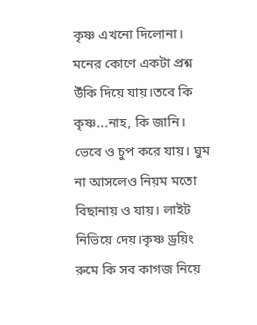কৃষ্ণ এখনো দিলোনা। মনের কোণে একটা প্রশ্ন উঁকি দিয়ে যায়।তবে কি কৃষ্ণ...নাহ, কি জানি। ভেবে ও চুপ করে যায়। ঘুম না আসলেও নিয়ম মতো বিছানায় ও যায়। লাইট নিভিয়ে দেয়।কৃষ্ণ ড্রয়িং রুমে কি সব কাগজ নিয়ে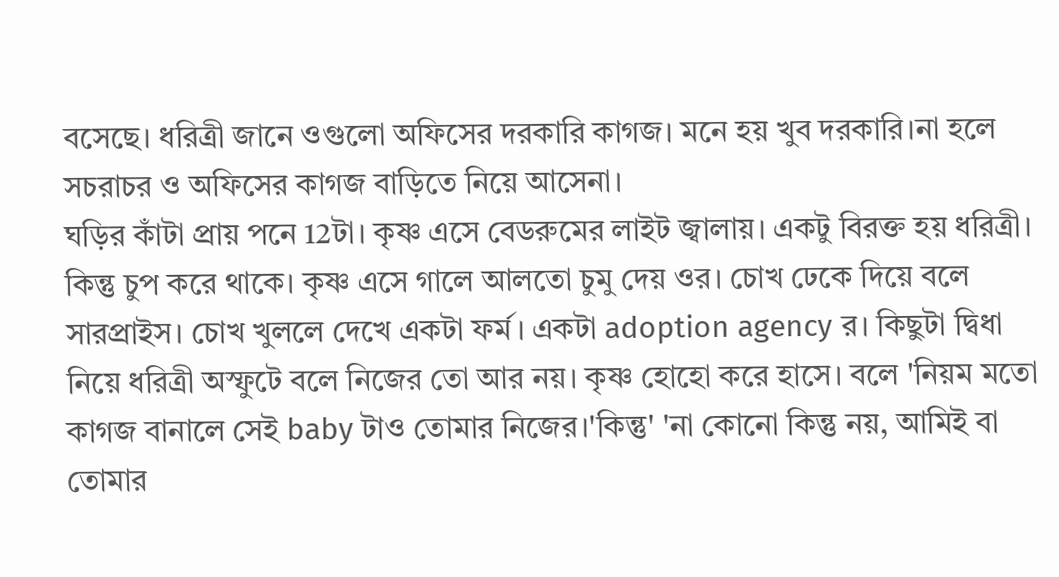বসেছে। ধরিত্রী জানে ওগুলো অফিসের দরকারি কাগজ। মনে হয় খুব দরকারি।না হলে সচরাচর ও অফিসের কাগজ বাড়িতে নিয়ে আসেনা।
ঘড়ির কাঁটা প্রায় পনে 12টা। কৃষ্ণ এসে বেডরুমের লাইট জ্বালায়। একটু বিরক্ত হয় ধরিত্রী। কিন্তু চুপ করে থাকে। কৃষ্ণ এসে গালে আলতো চুমু দেয় ওর। চোখ ঢেকে দিয়ে বলে সারপ্রাইস। চোখ খুললে দেখে একটা ফর্ম। একটা adoption agency র। কিছুটা দ্বিধা নিয়ে ধরিত্রী অস্ফুটে বলে নিজের তো আর নয়। কৃষ্ণ হোহো করে হাসে। বলে 'নিয়ম মতো কাগজ বানালে সেই baby টাও তোমার নিজের।'কিন্তু' 'না কোনো কিন্তু নয়, আমিই বা তোমার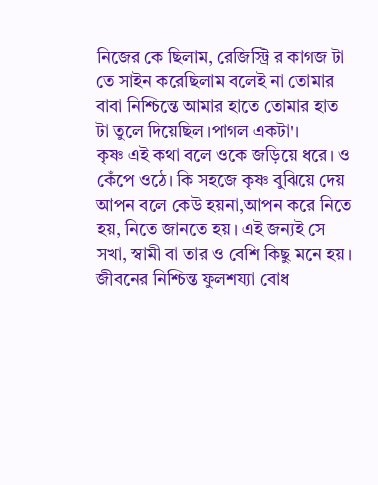নিজের কে ছিলাম, রেজিস্ট্রি র কাগজ টা তে সাইন করেছিলাম বলেই না তোমার বাবা নিশ্চিন্তে আমার হাতে তোমার হাত টা তুলে দিয়েছিল।পাগল একটা'।
কৃষ্ণ এই কথা বলে ওকে জড়িয়ে ধরে। ও কেঁপে ওঠে। কি সহজে কৃষ্ণ বুঝিয়ে দেয় আপন বলে কেউ হয়না,আপন করে নিতে হয়, নিতে জানতে হয়। এই জন্যই সে সখা, স্বামী বা তার ও বেশি কিছু মনে হয়।
জীবনের নিশ্চিন্ত ফুলশয্যা বোধ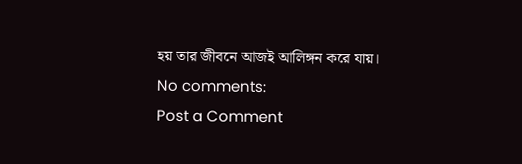হয় তার জীবনে আজই আলিঙ্গন করে যায়।
No comments:
Post a Comment